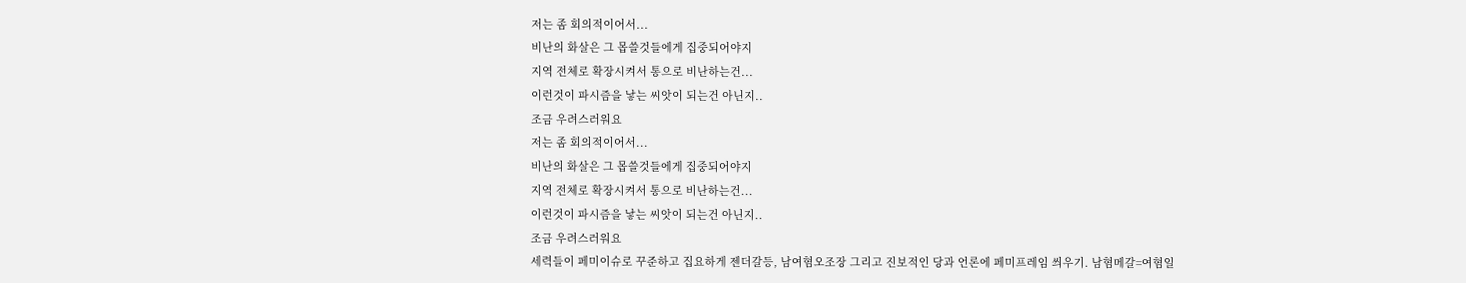저는 좀 회의적이어서...
비난의 화살은 그 몹쓸것들에게 집중되어야지
지역 전체로 확장시켜서 통으로 비난하는건...
이런것이 파시즘을 낳는 씨앗이 되는건 아닌지..
조금 우려스러워요
저는 좀 회의적이어서...
비난의 화살은 그 몹쓸것들에게 집중되어야지
지역 전체로 확장시켜서 통으로 비난하는건...
이런것이 파시즘을 낳는 씨앗이 되는건 아닌지..
조금 우려스러워요
세력들이 페미이슈로 꾸준하고 집요하게 젠더갈등, 남여혐오조장 그리고 진보적인 당과 언론에 페미프레임 씌우기. 남혐메갈=여혐일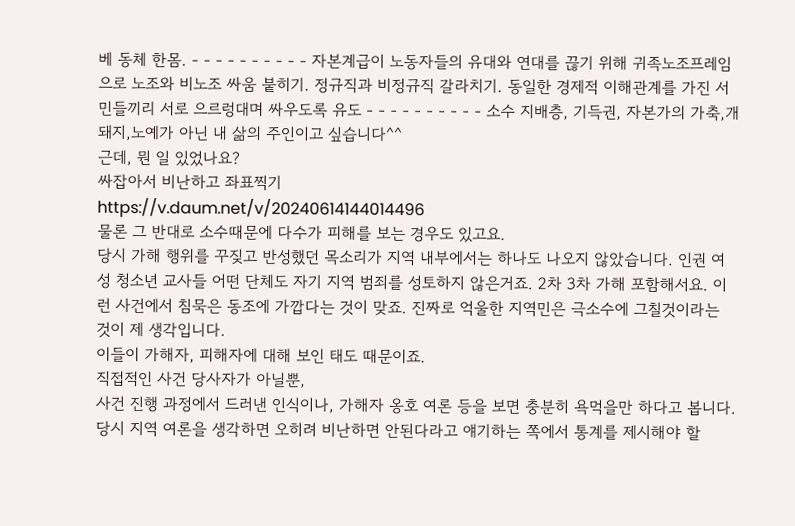베 동체 한몸. - - - - - - - - - - 자본계급이 노동자들의 유대와 연대를 끊기 위해 귀족노조프레임으로 노조와 비노조 싸움 붙히기. 정규직과 비정규직 갈라치기. 동일한 경제적 이해관계를 가진 서민들끼리 서로 으르렁대며 싸우도록 유도 - - - - - - - - - - 소수 지배층, 기득권, 자본가의 가축,개돼지,노예가 아닌 내 삶의 주인이고 싶습니다^^
근데, 뭔 일 있었나요?
싸잡아서 비난하고 좌표찍기
https://v.daum.net/v/20240614144014496
물론 그 반대로 소수때문에 다수가 피해를 보는 경우도 있고요.
당시 가해 행위를 꾸짖고 반성했던 목소리가 지역 내부에서는 하나도 나오지 않았습니다. 인권 여성 청소년 교사들 어떤 단체도 자기 지역 범죄를 성토하지 않은거죠. 2차 3차 가해 포함해서요. 이런 사건에서 침묵은 동조에 가깝다는 것이 맞죠. 진짜로 억울한 지역민은 극소수에 그칠것이라는 것이 제 생각입니다.
이들이 가해자, 피해자에 대해 보인 태도 때문이죠.
직접적인 사건 당사자가 아닐뿐,
사건 진행 과정에서 드러낸 인식이나, 가해자 옹호 여론 등을 보면 충분히 욕먹을만 하다고 봅니다.
당시 지역 여론을 생각하면 오히려 비난하면 안된다라고 얘기하는 쪽에서 통계를 제시해야 할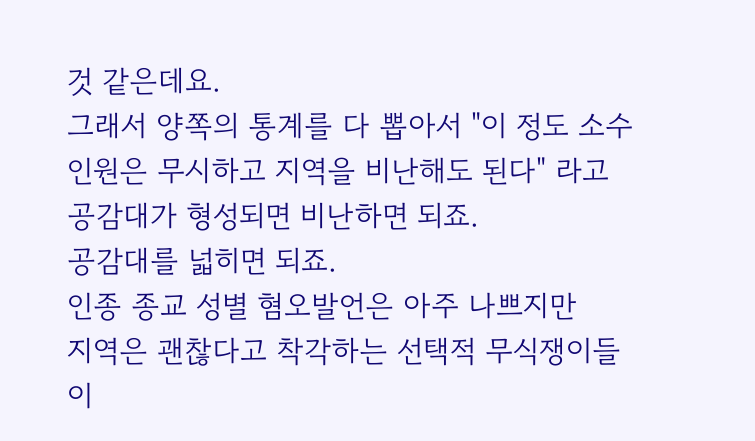것 같은데요.
그래서 양쪽의 통계를 다 뽑아서 "이 정도 소수인원은 무시하고 지역을 비난해도 된다" 라고 공감대가 형성되면 비난하면 되죠.
공감대를 넓히면 되죠.
인종 종교 성별 혐오발언은 아주 나쁘지만
지역은 괜찮다고 착각하는 선택적 무식쟁이들이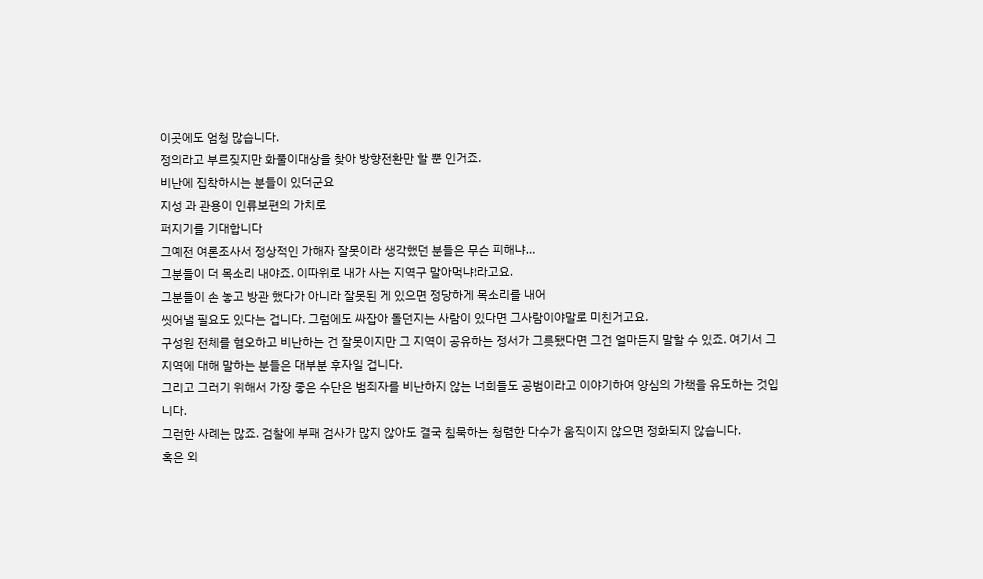이곳에도 엄청 많습니다.
정의라고 부르짖지만 화풀이대상을 찾아 방향전환만 할 뿐 인거죠.
비난에 집착하시는 분들이 있더군요
지성 과 관용이 인류보편의 가치로
퍼지기를 기대합니다
그예전 여론조사서 정상적인 가해자 잘못이라 생각했던 분들은 무슨 피해냐…
그분들이 더 목소리 내야죠. 이따위로 내가 사는 지역구 말아먹냐!라고요.
그분들이 손 놓고 방관 했다가 아니라 잘못된 게 있으면 정당하게 목소리를 내어
씻어낼 필요도 있다는 겁니다. 그럼에도 싸잡아 돌던지는 사람이 있다면 그사람이야말로 미친거고요.
구성원 전체를 혐오하고 비난하는 건 잘못이지만 그 지역이 공유하는 정서가 그릇됐다면 그건 얼마든지 말할 수 있죠. 여기서 그 지역에 대해 말하는 분들은 대부분 후자일 겁니다.
그리고 그러기 위해서 가장 좋은 수단은 범죄자를 비난하지 않는 너희들도 공범이라고 이야기하여 양심의 가책을 유도하는 것입니다.
그런한 사례는 많죠. 검찰에 부패 검사가 많지 않아도 결국 침묵하는 청렴한 다수가 움직이지 않으면 정화되지 않습니다.
혹은 외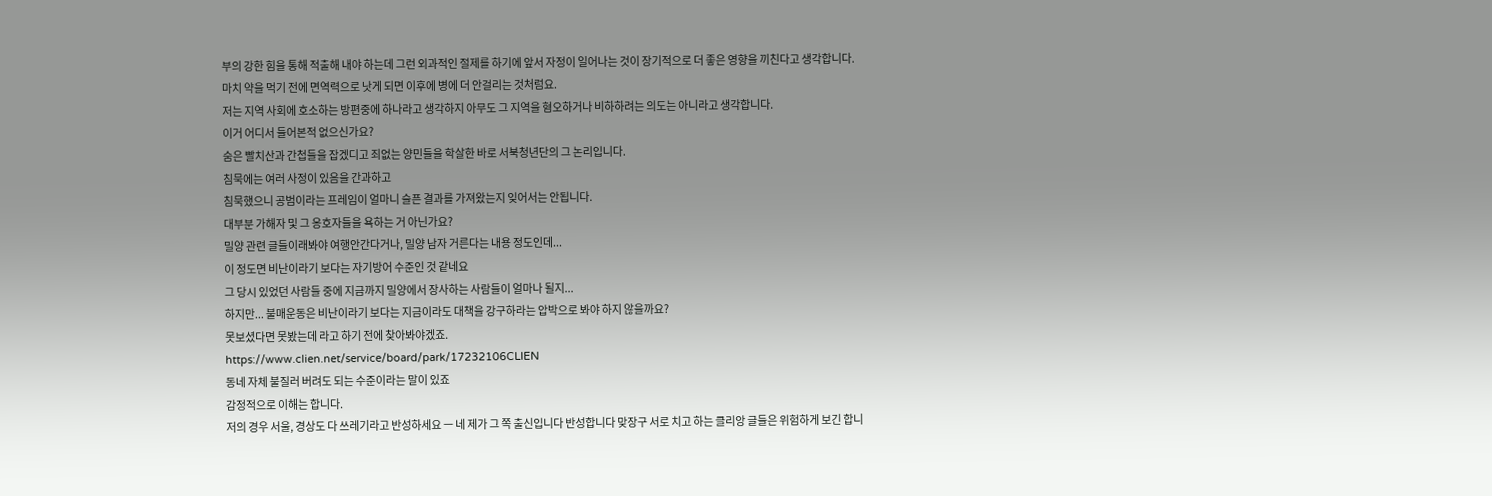부의 강한 힘을 통해 적출해 내야 하는데 그런 외과적인 절제를 하기에 앞서 자정이 일어나는 것이 장기적으로 더 좋은 영향을 끼친다고 생각합니다.
마치 약을 먹기 전에 면역력으로 낫게 되면 이후에 병에 더 안걸리는 것처럼요.
저는 지역 사회에 호소하는 방편중에 하나라고 생각하지 아무도 그 지역을 혐오하거나 비하하려는 의도는 아니라고 생각합니다.
이거 어디서 들어본적 없으신가요?
숨은 빨치산과 간첩들을 잡겠디고 죄없는 양민들을 학살한 바로 서북청년단의 그 논리입니다.
침묵에는 여러 사정이 있음을 간과하고
침묵했으니 공범이라는 프레임이 얼마니 슬픈 결과를 가져왔는지 잊어서는 안됩니다.
대부분 가해자 및 그 옹호자들을 욕하는 거 아닌가요?
밀양 관련 글들이래봐야 여행안간다거나, 밀양 남자 거른다는 내용 정도인데...
이 정도면 비난이라기 보다는 자기방어 수준인 것 같네요
그 당시 있었던 사람들 중에 지금까지 밀양에서 장사하는 사람들이 얼마나 될지...
하지만... 불매운동은 비난이라기 보다는 지금이라도 대책을 강구하라는 압박으로 봐야 하지 않을까요?
못보셨다면 못봤는데 라고 하기 전에 찾아봐야겠죠.
https://www.clien.net/service/board/park/17232106CLIEN
동네 자체 불질러 버려도 되는 수준이라는 말이 있죠
감정적으로 이해는 합니다.
저의 경우 서울, 경상도 다 쓰레기라고 반성하세요 ㅡ 네 제가 그 쪽 출신입니다 반성합니다 맞장구 서로 치고 하는 클리앙 글들은 위험하게 보긴 합니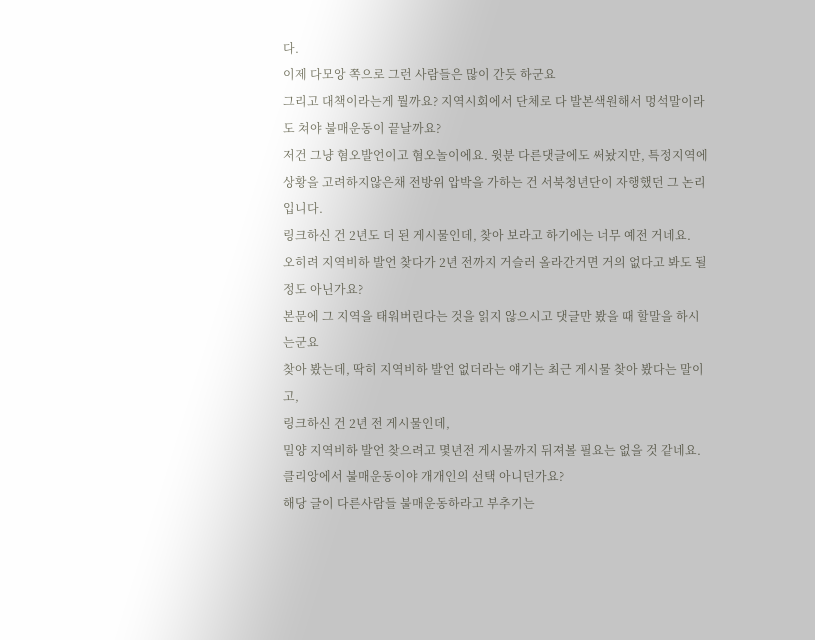다.
이제 다모앙 쪽으로 그런 사람들은 많이 간듯 하군요
그리고 대책이라는게 뭘까요? 지역시회에서 단체로 다 발본색원해서 멍석말이라도 쳐야 불매운동이 끝날까요?
저건 그냥 혐오발언이고 혐오놀이에요. 윗분 다른댓글에도 써놨지만, 특정지역에 상황을 고려하지않은채 전방위 압박을 가하는 건 서북청년단이 자행했던 그 논리입니다.
링크하신 건 2년도 더 된 게시물인데, 찾아 보라고 하기에는 너무 예전 거네요.
오히려 지역비하 발언 찾다가 2년 전까지 거슬러 올라간거면 거의 없다고 봐도 될 정도 아닌가요?
본문에 그 지역을 태워버린다는 것을 읽지 않으시고 댓글만 봤을 때 할말을 하시는군요
찾아 봤는데, 딱히 지역비하 발언 없더라는 얘기는 최근 게시물 찾아 봤다는 말이고,
링크하신 건 2년 전 게시물인데,
밀양 지역비하 발언 찾으려고 몇년전 게시물까지 뒤져볼 필요는 없을 것 같네요.
클리앙에서 불매운동이야 개개인의 선택 아니던가요?
해당 글이 다른사람들 불매운동하라고 부추기는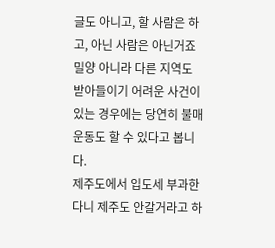글도 아니고, 할 사람은 하고, 아닌 사람은 아닌거죠
밀양 아니라 다른 지역도 받아들이기 어려운 사건이 있는 경우에는 당연히 불매운동도 할 수 있다고 봅니다.
제주도에서 입도세 부과한다니 제주도 안갈거라고 하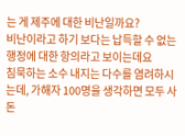는 게 제주에 대한 비난일까요?
비난이라고 하기 보다는 납득할 수 없는 행정에 대한 항의라고 보이는데요
침묵하는 소수 내지는 다수를 염려하시는데, 가해자 100명을 생각하면 모두 사돈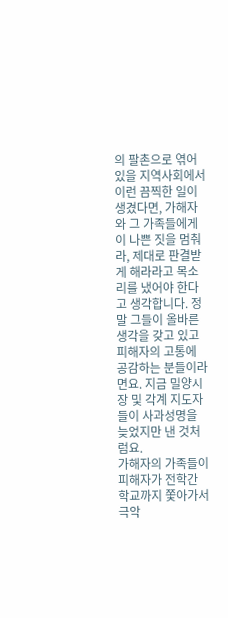의 팔촌으로 엮어 있을 지역사회에서 이런 끔찍한 일이 생겼다면, 가해자와 그 가족들에게 이 나쁜 짓을 멈춰라, 제대로 판결받게 해라라고 목소리를 냈어야 한다고 생각합니다. 정말 그들이 올바른 생각을 갖고 있고 피해자의 고통에 공감하는 분들이라면요. 지금 밀양시장 및 각계 지도자들이 사과성명을 늦었지만 낸 것처럼요.
가해자의 가족들이 피해자가 전학간 학교까지 쫓아가서 극악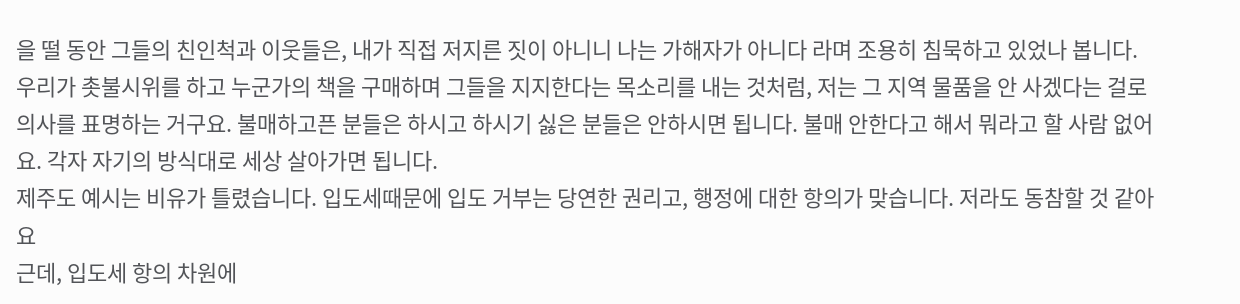을 떨 동안 그들의 친인척과 이웃들은, 내가 직접 저지른 짓이 아니니 나는 가해자가 아니다 라며 조용히 침묵하고 있었나 봅니다.
우리가 촛불시위를 하고 누군가의 책을 구매하며 그들을 지지한다는 목소리를 내는 것처럼, 저는 그 지역 물품을 안 사겠다는 걸로 의사를 표명하는 거구요. 불매하고픈 분들은 하시고 하시기 싫은 분들은 안하시면 됩니다. 불매 안한다고 해서 뭐라고 할 사람 없어요. 각자 자기의 방식대로 세상 살아가면 됩니다.
제주도 예시는 비유가 틀렸습니다. 입도세때문에 입도 거부는 당연한 권리고, 행정에 대한 항의가 맞습니다. 저라도 동참할 것 같아요
근데, 입도세 항의 차원에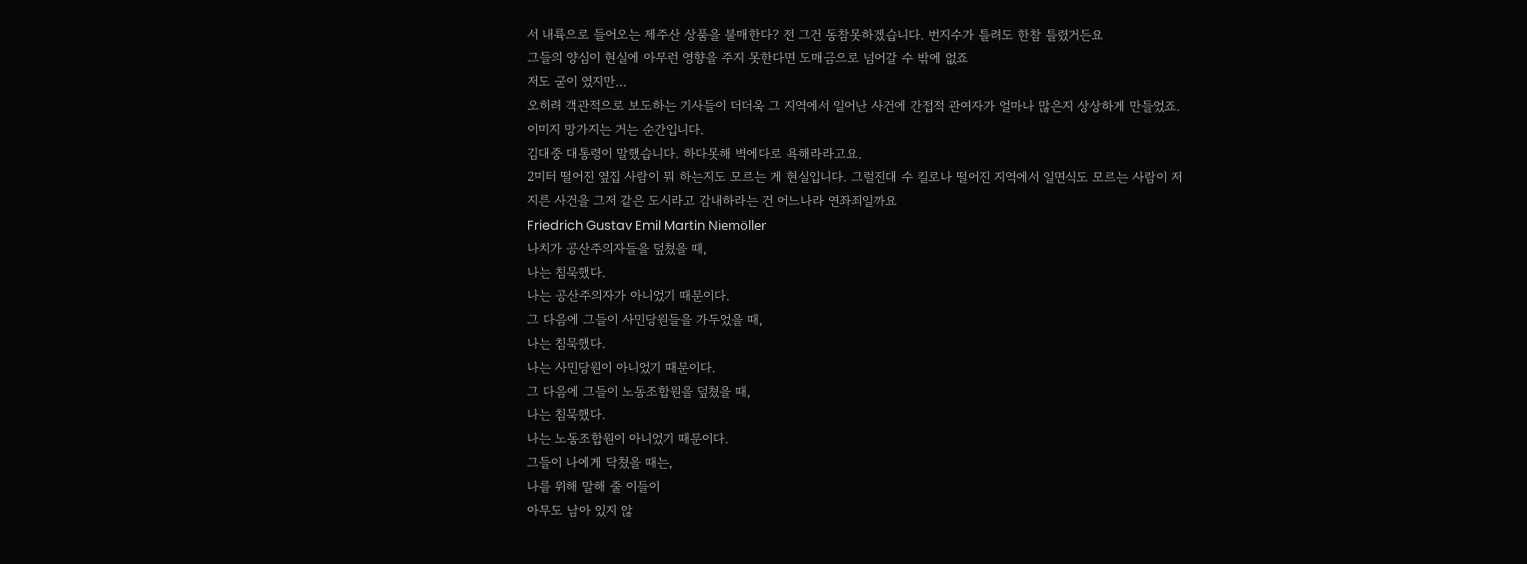서 내륙으로 들어오는 제주산 상품을 불매한다? 전 그건 동참못하겠습니다. 번지수가 틀려도 한참 틀렸거든요
그들의 양심이 현실에 아무런 영향을 주지 못한다면 도매금으로 넘어갈 수 밖에 없죠
저도 굳이 였지만…
오히려 객관적으로 보도하는 기사들이 더더욱 그 지역에서 일어난 사건에 간접적 관여자가 얼마나 많은지 상상하게 만들었죠.
이미지 망가지는 거는 순간입니다.
김대중 대통령이 말했습니다. 하다못해 벽에다로 욕해라라고요.
2미터 떨어진 옆집 사람이 뭐 하는지도 모르는 게 현실입니다. 그럴진대 수 킬로나 떨어진 지역에서 일면식도 모르는 사람이 저지른 사건을 그저 같은 도시라고 감내하라는 건 어느나라 연좌죄일까요
Friedrich Gustav Emil Martin Niemöller
나치가 공산주의자들을 덮쳤을 때,
나는 침묵했다.
나는 공산주의자가 아니었기 때문이다.
그 다음에 그들이 사민당원들을 가두었을 때,
나는 침묵했다.
나는 사민당원이 아니었기 때문이다.
그 다음에 그들이 노동조합원을 덮쳤을 때,
나는 침묵했다.
나는 노동조합원이 아니었기 때문이다.
그들이 나에게 닥쳤을 때는,
나를 위해 말해 줄 이들이
아무도 남아 있지 않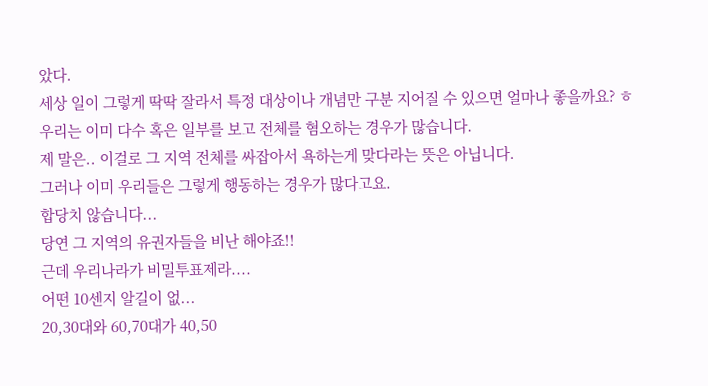았다.
세상 일이 그렇게 딱딱 잘라서 특정 대상이나 개념만 구분 지어질 수 있으면 얼마나 좋을까요? ㅎ
우리는 이미 다수 혹은 일부를 보고 전체를 혐오하는 경우가 많습니다.
제 말은.. 이걸로 그 지역 전체를 싸잡아서 욕하는게 맞다라는 뜻은 아닙니다.
그러나 이미 우리들은 그렇게 행동하는 경우가 많다고요.
합당치 않습니다...
당연 그 지역의 유권자들을 비난 해야죠!!
근데 우리나라가 비밀투표제라....
어떤 10센지 알길이 없...
20,30대와 60,70대가 40,50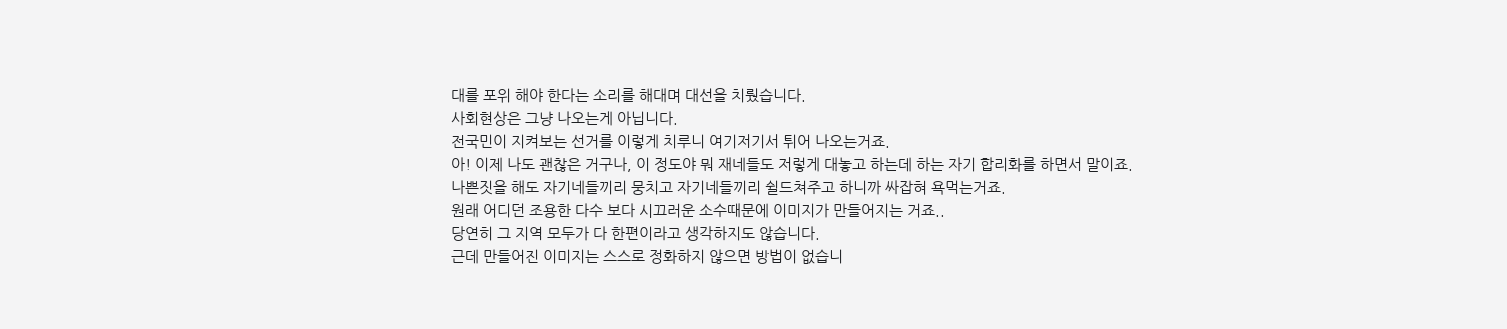대를 포위 해야 한다는 소리를 해대며 대선을 치뤘습니다.
사회현상은 그냥 나오는게 아닙니다.
전국민이 지켜보는 선거를 이렇게 치루니 여기저기서 튀어 나오는거죠.
아! 이제 나도 괜찮은 거구나, 이 정도야 뭐 재네들도 저렇게 대놓고 하는데 하는 자기 합리화를 하면서 말이죠.
나쁜짓을 해도 자기네들끼리 뭉치고 자기네들끼리 쉴드쳐주고 하니까 싸잡혀 욕먹는거죠.
원래 어디던 조용한 다수 보다 시끄러운 소수때문에 이미지가 만들어지는 거죠..
당연히 그 지역 모두가 다 한편이라고 생각하지도 않습니다.
근데 만들어진 이미지는 스스로 정화하지 않으면 방법이 없습니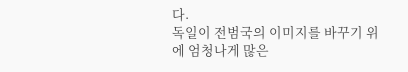다.
독일이 전범국의 이미지를 바꾸기 위에 엄청나게 많은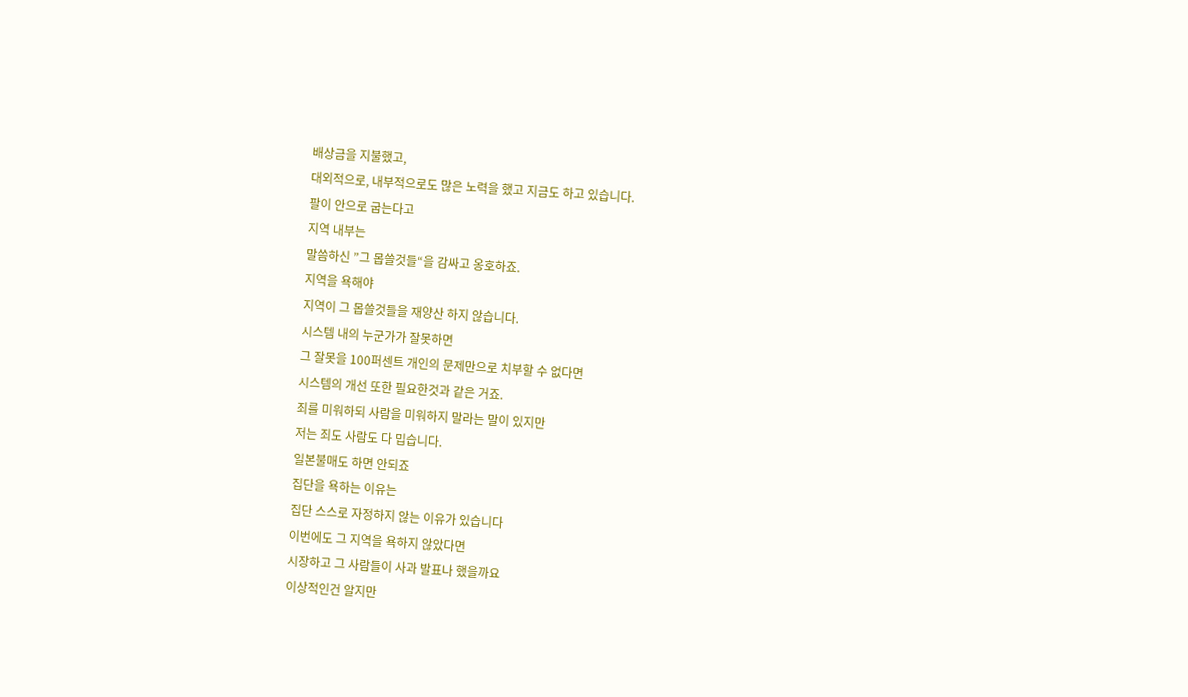배상금을 지불했고,
대외적으로, 내부적으로도 많은 노력을 했고 지금도 하고 있습니다.
팔이 안으로 굽는다고
지역 내부는
말씀하신 ”그 몹쓸것들“을 감싸고 옹호하죠.
지역을 욕해야
지역이 그 몹쓸것들을 재양산 하지 않습니다.
시스템 내의 누군가가 잘못하면
그 잘못을 100퍼센트 개인의 문제만으로 치부할 수 없다면
시스템의 개선 또한 필요한것과 같은 거죠.
죄를 미워하되 사람을 미워하지 말라는 말이 있지만
저는 죄도 사람도 다 밉습니다.
일본불매도 하면 안되죠
집단을 욕하는 이유는
집단 스스로 자정하지 않는 이유가 있습니다
이번에도 그 지역을 욕하지 않았다면
시장하고 그 사람들이 사과 발표나 했을까요
이상적인건 알지만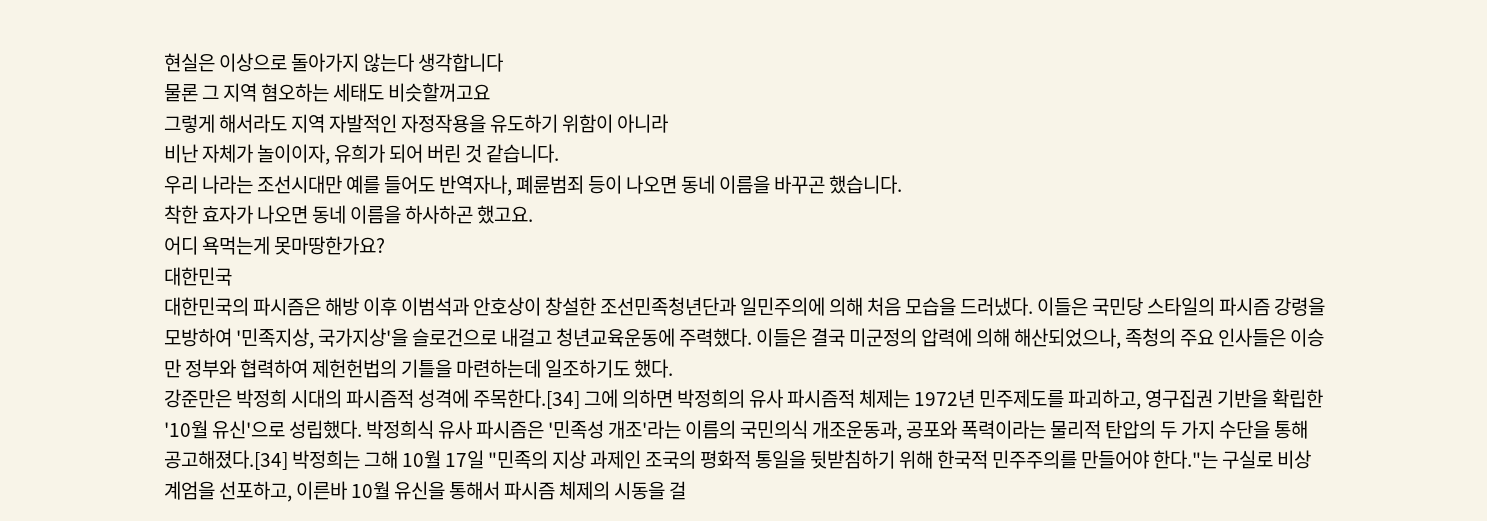현실은 이상으로 돌아가지 않는다 생각합니다
물론 그 지역 혐오하는 세태도 비슷할꺼고요
그렇게 해서라도 지역 자발적인 자정작용을 유도하기 위함이 아니라
비난 자체가 놀이이자, 유희가 되어 버린 것 같습니다.
우리 나라는 조선시대만 예를 들어도 반역자나, 폐륜범죄 등이 나오면 동네 이름을 바꾸곤 했습니다.
착한 효자가 나오면 동네 이름을 하사하곤 했고요.
어디 욕먹는게 못마땅한가요?
대한민국
대한민국의 파시즘은 해방 이후 이범석과 안호상이 창설한 조선민족청년단과 일민주의에 의해 처음 모습을 드러냈다. 이들은 국민당 스타일의 파시즘 강령을 모방하여 '민족지상, 국가지상'을 슬로건으로 내걸고 청년교육운동에 주력했다. 이들은 결국 미군정의 압력에 의해 해산되었으나, 족청의 주요 인사들은 이승만 정부와 협력하여 제헌헌법의 기틀을 마련하는데 일조하기도 했다.
강준만은 박정희 시대의 파시즘적 성격에 주목한다.[34] 그에 의하면 박정희의 유사 파시즘적 체제는 1972년 민주제도를 파괴하고, 영구집권 기반을 확립한 '10월 유신'으로 성립했다. 박정희식 유사 파시즘은 '민족성 개조'라는 이름의 국민의식 개조운동과, 공포와 폭력이라는 물리적 탄압의 두 가지 수단을 통해 공고해졌다.[34] 박정희는 그해 10월 17일 "민족의 지상 과제인 조국의 평화적 통일을 뒷받침하기 위해 한국적 민주주의를 만들어야 한다."는 구실로 비상 계엄을 선포하고, 이른바 10월 유신을 통해서 파시즘 체제의 시동을 걸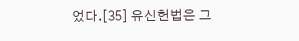었다.[35] 유신헌법은 그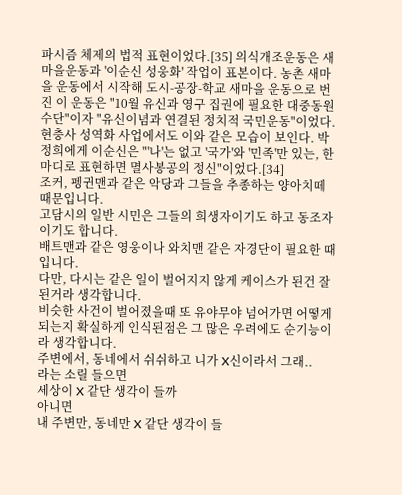파시즘 체제의 법적 표현이었다.[35] 의식개조운동은 새마을운동과 '이순신 성웅화' 작업이 표본이다. 농촌 새마을 운동에서 시작해 도시-공장-학교 새마을 운동으로 번진 이 운동은 "10월 유신과 영구 집권에 필요한 대중동원 수단"이자 "유신이념과 연결된 정치적 국민운동"이었다. 현충사 성역화 사업에서도 이와 같은 모습이 보인다. 박정희에게 이순신은 "'나'는 없고 '국가'와 '민족'만 있는, 한마디로 표현하면 멸사봉공의 정신"이었다.[34]
조커, 펭귄맨과 같은 악당과 그들을 추종하는 양아치떼 때문입니다.
고담시의 일반 시민은 그들의 희생자이기도 하고 동조자이기도 합니다.
배트맨과 같은 영웅이나 와치맨 같은 자경단이 필요한 때입니다.
다만, 다시는 같은 일이 벌어지지 않게 케이스가 된건 잘 된거라 생각합니다.
비슷한 사건이 벌어졌을때 또 유야무야 넘어가면 어떻게 되는지 확실하게 인식된점은 그 많은 우려에도 순기능이라 생각합니다.
주변에서, 동네에서 쉬쉬하고 니가 X신이라서 그래..
라는 소릴 들으면
세상이 X 같단 생각이 들까
아니면
내 주변만, 동네만 X 같단 생각이 들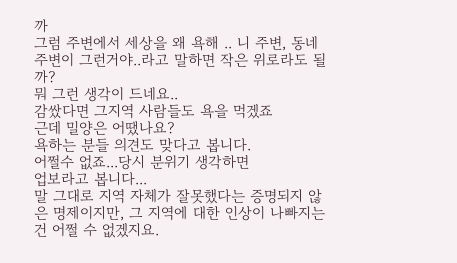까
그럼 주변에서 세상을 왜 욕해 .. 니 주변, 동네 주변이 그런거야..라고 말하면 작은 위로라도 될까?
뭐 그런 생각이 드네요..
감쌌다면 그지역 사람들도 욕을 먹겠죠
근데 밀양은 어땠나요?
욕하는 분들 의견도 맞다고 봅니다.
어쩔수 없죠...당시 분위기 생각하면
업보라고 봅니다...
말 그대로 지역 자체가 잘못했다는 증명되지 않은 명제이지만, 그 지역에 대한 인상이 나빠지는건 어쩔 수 없겠지요.